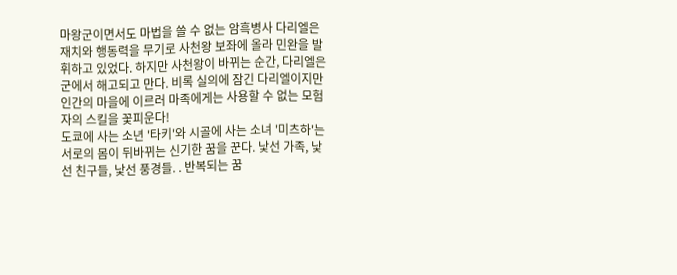마왕군이면서도 마법을 쓸 수 없는 암흑병사 다리엘은 재치와 행동력을 무기로 사천왕 보좌에 올라 민완을 발휘하고 있었다. 하지만 사천왕이 바뀌는 순간, 다리엘은 군에서 해고되고 만다. 비록 실의에 잠긴 다리엘이지만 인간의 마을에 이르러 마족에게는 사용할 수 없는 모험자의 스킬을 꽃피운다!
도쿄에 사는 소년 '타키'와 시골에 사는 소녀 '미츠하'는 서로의 몸이 뒤바뀌는 신기한 꿈을 꾼다. 낯선 가족, 낯선 친구들, 낯선 풍경들. . 반복되는 꿈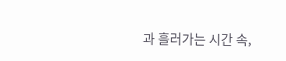과 흘러가는 시간 속,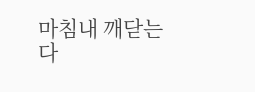마침내 깨닫는다